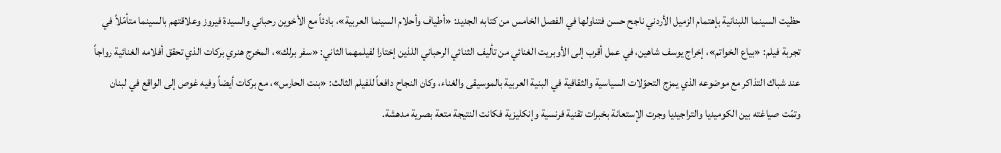حظيت السينما اللبنانية بإهتمام الزميل الأردني ناجح حسن فتناولها في الفصل الخامس من كتابه الجديد: «أطياف وأحلام السينما العربية»، بادئاً مع الأخوين رحباني والسيدة فيروز وعلاقتهم بالسينما متأمّلاً في تجربة فيلم: «بياع الخواتم»، إخراج يوسف شاهين، في عمل أقرب إلى الأوبريت الغنائي من تأليف الثنائي الرحباني اللذين إختارا لفيلمهما الثاني: «سفر برلك»، المخرج هنري بركات الذي تحقق أفلامه الغنائية رواجاً عند شباك التذاكر مع موضوعه الذي يمزج التحوّلات السياسية والثقافية في البنية العربية بالموسيقى والغناء، وكان النجاح دافعاً للفيلم الثالث: «بنت الحارس»، مع بركات أيضاً وفيه غوص إلى الواقع في لبنان وتمّت صياغته بين الكوميديا والتراجيديا وجرت الإستعانة بخبرات تقنية فرنسية وإنكليزية فكانت النتيجة متعة بصرية مدهشة.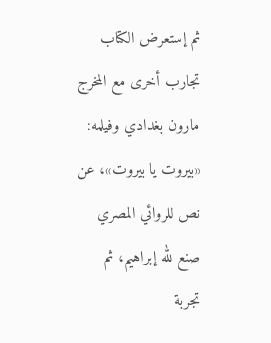ثم إستعرض الكتاب تجارب أخرى مع المخرج مارون بغدادي وفيلمه: «بيروت يا بيروت»، عن نص للروائي المصري صنع لله إبراهيم، ثم تجربة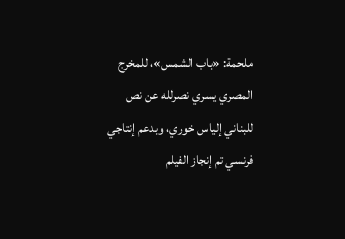ملحمة: «باب الشمس»، للمخرج المصري يسري نصرلله عن نص للبناني إلياس خوري، وبدعم إنتاجي فرنسي تم إنجاز الفيلم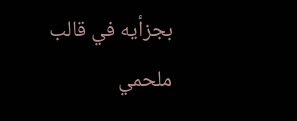بجزأيه في قالب ملحمي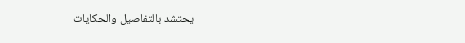يحتشد بالتفاصيل والحكايات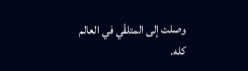وصلت إلى المتلقّي في العالم كله.